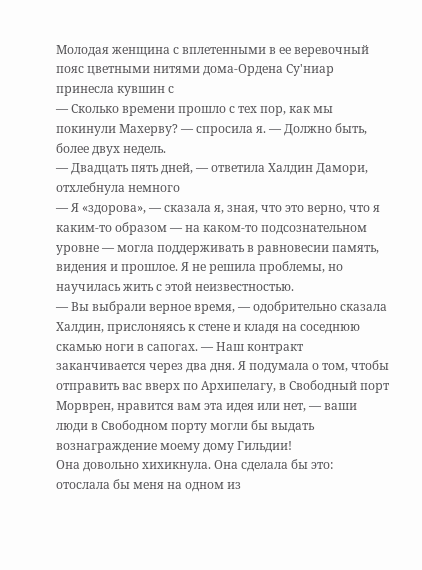Молодая женщина с вплетенными в ее веревочный пояс цветными нитями дома-Ордена Су'ниар принесла кувшин с
— Сколько времени прошло с тех пор, как мы покинули Махерву? — спросила я. — Должно быть, более двух недель.
— Двадцать пять дней, — ответила Халдин Дамори, отхлебнула немного
— Я «здорова», — сказала я, зная, что это верно, что я каким-то образом — на каком-то подсознательном уровне — могла поддерживать в равновесии память, видения и прошлое. Я не решила проблемы, но научилась жить с этой неизвестностью.
— Вы выбрали верное время, — одобрительно сказала Халдин, прислоняясь к стене и кладя на соседнюю скамью ноги в сапогах. — Наш контракт заканчивается через два дня. Я подумала о том, чтобы отправить вас вверх по Архипелагу, в Свободный порт Морврен, нравится вам эта идея или нет, — ваши люди в Свободном порту могли бы выдать вознаграждение моему дому Гильдии!
Она довольно хихикнула. Она сделала бы это: отослала бы меня на одном из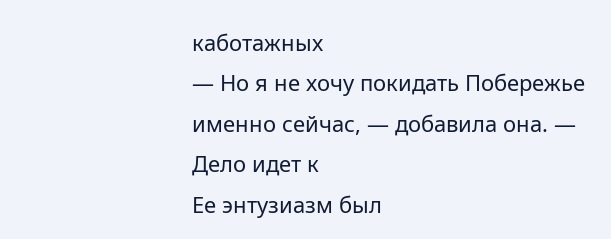каботажных
— Но я не хочу покидать Побережье именно сейчас, — добавила она. — Дело идет к
Ее энтузиазм был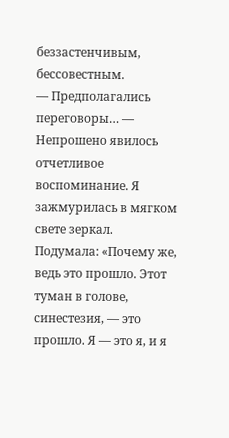беззастенчивым, бессовестным.
— Предполагались переговоры… — Непрошено явилось отчетливое воспоминание. Я зажмурилась в мягком свете зеркал. Подумала: «Почему же, ведь это прошло. Этот туман в голове, синестезия, — это прошло. Я — это я, и я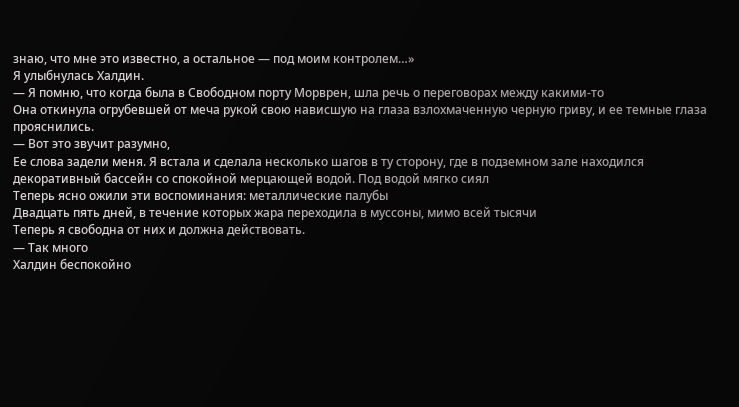знаю, что мне это известно, а остальное — под моим контролем…»
Я улыбнулась Халдин.
— Я помню, что когда была в Свободном порту Морврен, шла речь о переговорах между какими-то
Она откинула огрубевшей от меча рукой свою нависшую на глаза взлохмаченную черную гриву, и ее темные глаза прояснились.
— Вот это звучит разумно,
Ее слова задели меня. Я встала и сделала несколько шагов в ту сторону, где в подземном зале находился декоративный бассейн со спокойной мерцающей водой. Под водой мягко сиял
Теперь ясно ожили эти воспоминания: металлические палубы
Двадцать пять дней, в течение которых жара переходила в муссоны, мимо всей тысячи
Теперь я свободна от них и должна действовать.
— Так много
Халдин беспокойно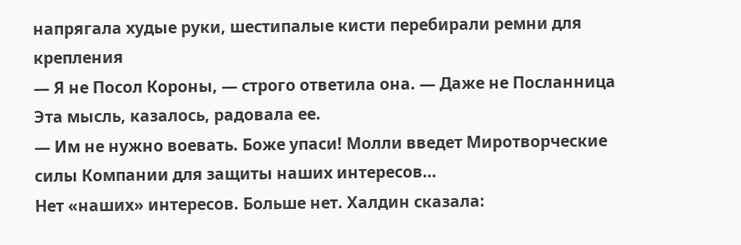напрягала худые руки, шестипалые кисти перебирали ремни для крепления
— Я не Посол Короны, — строго ответила она. — Даже не Посланница
Эта мысль, казалось, радовала ее.
— Им не нужно воевать. Боже упаси! Молли введет Миротворческие силы Компании для защиты наших интересов…
Нет «наших» интересов. Больше нет. Халдин сказала: